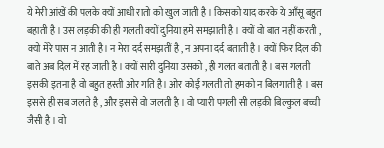ये मेरी आंखें की पलके क्यों आधी रातो को खुल जाती है । किसको याद करके ये आँसू बहुत बहाती है । उस लड़की की ही गलती क्यों दुनिया हमे समझाती है । क्यों वो बात नहीं करती , क्यो मेरे पास न आती है। न मेरा दर्द समझतीं है , न अपना दर्द बताती है । क्यों फिर दिल की बाते अब दिल में रह जाती है । क्यों सारी दुनिया उसको , ही गलत बताती है । बस गलती इसकी इतना है वो बहुत हस्ती ओर गति है। ओर कोई गलती तो हमको न बिलगाती है । बस इससे ही सब जलते है , और इससे वो जलती है । वो प्यारी पगली सी लड़की बिल्कुल बच्ची जैसी है । वो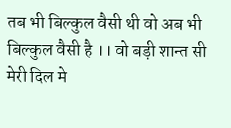तब भी बिल्कुल वैसी थी वो अब भी बिल्कुल वैसी है ।। वो बड़ी शान्त सी मेरी दिल मे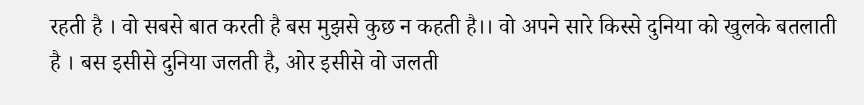रहती है । वो सबसे बात करती है बस मुझसे कुछ न कहती है।। वो अपने सारे किस्से दुनिया को खुलके बतलाती है । बस इसीसे दुनिया जलती है, ओर इसीसे वो जलती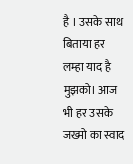है । उसके साथ बिताया हर लम्हा याद है मुझको। आज भी हर उसके जख्मो का स्वाद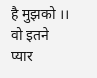है मुझको ।। वो इतने प्यार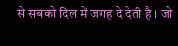से सबको दिल में जगह दे देती है । जो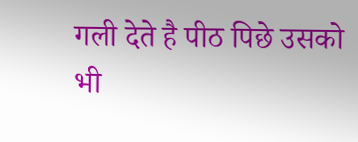गली देते है पीठ पिछे उसको भी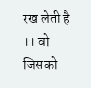रख लेती है ।। वो जिसको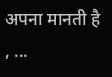अपना मानती है , ...